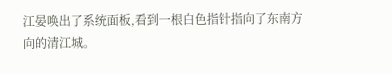江晏唤出了系统面板,看到一根白色指针指向了东南方向的清江城。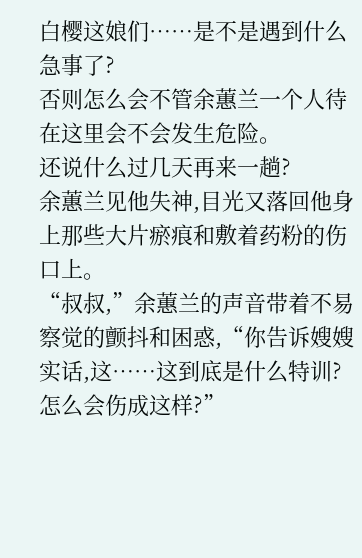白樱这娘们……是不是遇到什么急事了?
否则怎么会不管余蕙兰一个人待在这里会不会发生危险。
还说什么过几天再来一趟?
余蕙兰见他失神,目光又落回他身上那些大片瘀痕和敷着药粉的伤口上。
“叔叔,”余蕙兰的声音带着不易察觉的颤抖和困惑,“你告诉嫂嫂实话,这……这到底是什么特训?怎么会伤成这样?”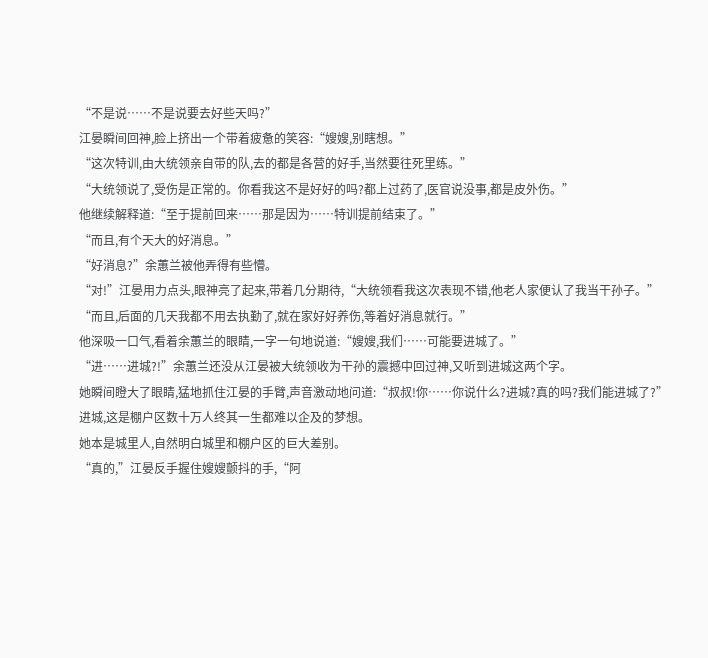“不是说……不是说要去好些天吗?”
江晏瞬间回神,脸上挤出一个带着疲惫的笑容:“嫂嫂,别瞎想。”
“这次特训,由大统领亲自带的队,去的都是各营的好手,当然要往死里练。”
“大统领说了,受伤是正常的。你看我这不是好好的吗?都上过药了,医官说没事,都是皮外伤。”
他继续解释道:“至于提前回来……那是因为……特训提前结束了。”
“而且,有个天大的好消息。”
“好消息?”余蕙兰被他弄得有些懵。
“对!”江晏用力点头,眼神亮了起来,带着几分期待,“大统领看我这次表现不错,他老人家便认了我当干孙子。”
“而且,后面的几天我都不用去执勤了,就在家好好养伤,等着好消息就行。”
他深吸一口气,看着余蕙兰的眼睛,一字一句地说道:“嫂嫂,我们……可能要进城了。”
“进……进城?!”余蕙兰还没从江晏被大统领收为干孙的震撼中回过神,又听到进城这两个字。
她瞬间瞪大了眼睛,猛地抓住江晏的手臂,声音激动地问道:“叔叔!你……你说什么?进城?真的吗?我们能进城了?”
进城,这是棚户区数十万人终其一生都难以企及的梦想。
她本是城里人,自然明白城里和棚户区的巨大差别。
“真的,”江晏反手握住嫂嫂颤抖的手,“阿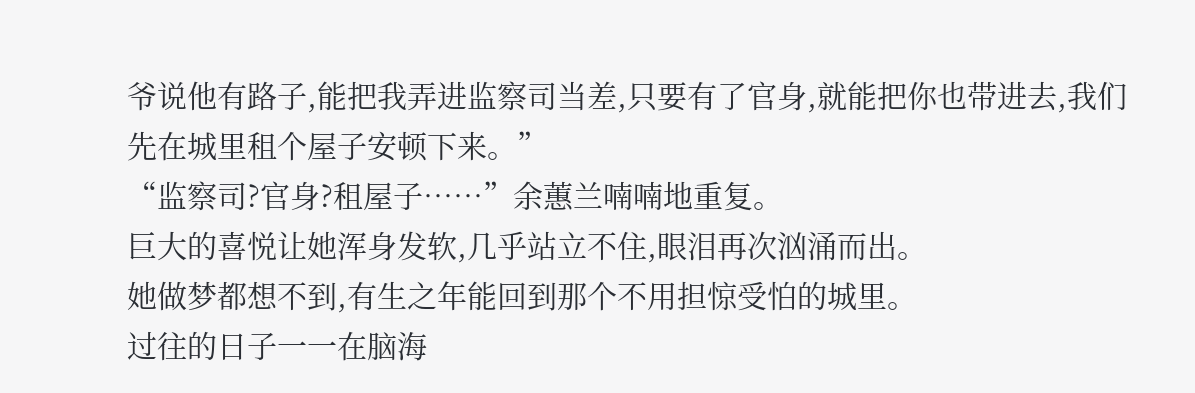爷说他有路子,能把我弄进监察司当差,只要有了官身,就能把你也带进去,我们先在城里租个屋子安顿下来。”
“监察司?官身?租屋子……”余蕙兰喃喃地重复。
巨大的喜悦让她浑身发软,几乎站立不住,眼泪再次汹涌而出。
她做梦都想不到,有生之年能回到那个不用担惊受怕的城里。
过往的日子一一在脑海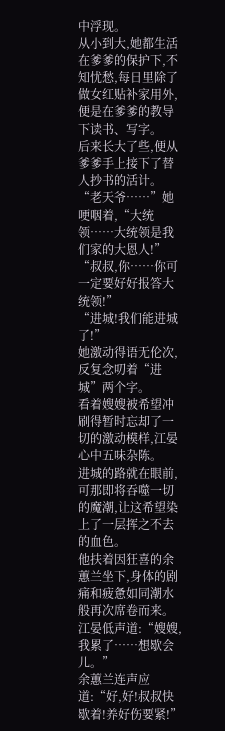中浮现。
从小到大,她都生活在爹爹的保护下,不知忧愁,每日里除了做女红贴补家用外,便是在爹爹的教导下读书、写字。
后来长大了些,便从爹爹手上接下了替人抄书的活计。
“老天爷……”她哽咽着,“大统领……大统领是我们家的大恩人!”
“叔叔,你……你可一定要好好报答大统领!”
“进城!我们能进城了!”
她激动得语无伦次,反复念叨着“进城”两个字。
看着嫂嫂被希望冲刷得暂时忘却了一切的激动模样,江晏心中五味杂陈。
进城的路就在眼前,可那即将吞噬一切的魔潮,让这希望染上了一层挥之不去的血色。
他扶着因狂喜的余蕙兰坐下,身体的剧痛和疲惫如同潮水般再次席卷而来。
江晏低声道:“嫂嫂,我累了……想歇会儿。”
余蕙兰连声应道:“好,好!叔叔快歇着!养好伤要紧!”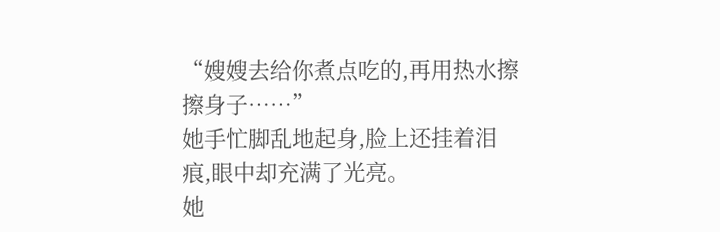“嫂嫂去给你煮点吃的,再用热水擦擦身子……”
她手忙脚乱地起身,脸上还挂着泪痕,眼中却充满了光亮。
她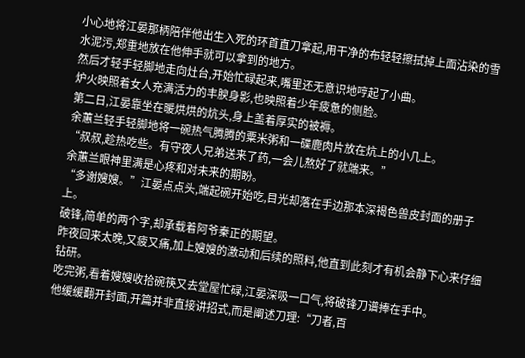小心地将江晏那柄陪伴他出生入死的环首直刀拿起,用干净的布轻轻擦拭掉上面沾染的雪水泥污,郑重地放在他伸手就可以拿到的地方。
然后才轻手轻脚地走向灶台,开始忙碌起来,嘴里还无意识地哼起了小曲。
炉火映照着女人充满活力的丰腴身影,也映照着少年疲惫的侧脸。
第二日,江晏靠坐在暖烘烘的炕头,身上盖着厚实的被褥。
余蕙兰轻手轻脚地将一碗热气腾腾的粟米粥和一碟鹿肉片放在炕上的小几上。
“叔叔,趁热吃些。有守夜人兄弟送来了药,一会儿熬好了就端来。”
余蕙兰眼神里满是心疼和对未来的期盼。
“多谢嫂嫂。”江晏点点头,端起碗开始吃,目光却落在手边那本深褐色兽皮封面的册子上。
破锋,简单的两个字,却承载着阿爷秦正的期望。
昨夜回来太晚,又疲又痛,加上嫂嫂的激动和后续的照料,他直到此刻才有机会静下心来仔细钻研。
吃完粥,看着嫂嫂收拾碗筷又去堂屋忙碌,江晏深吸一口气,将破锋刀谱捧在手中。
他缓缓翻开封面,开篇并非直接讲招式,而是阐述刀理:“刀者,百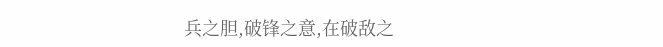兵之胆,破锋之意,在破敌之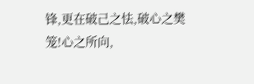锋,更在破己之怯,破心之樊笼!心之所向,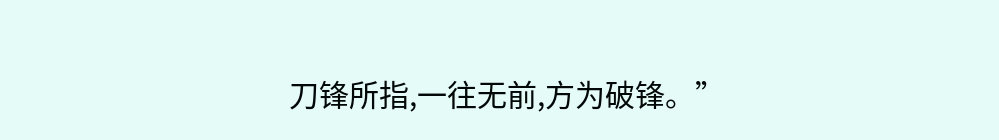刀锋所指,一往无前,方为破锋。”